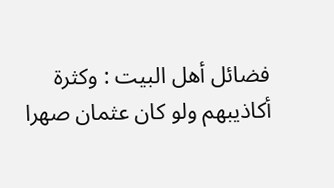فضائل أهل البيت : وكثرة أكاذيبهم ولو كان عثمان صهرا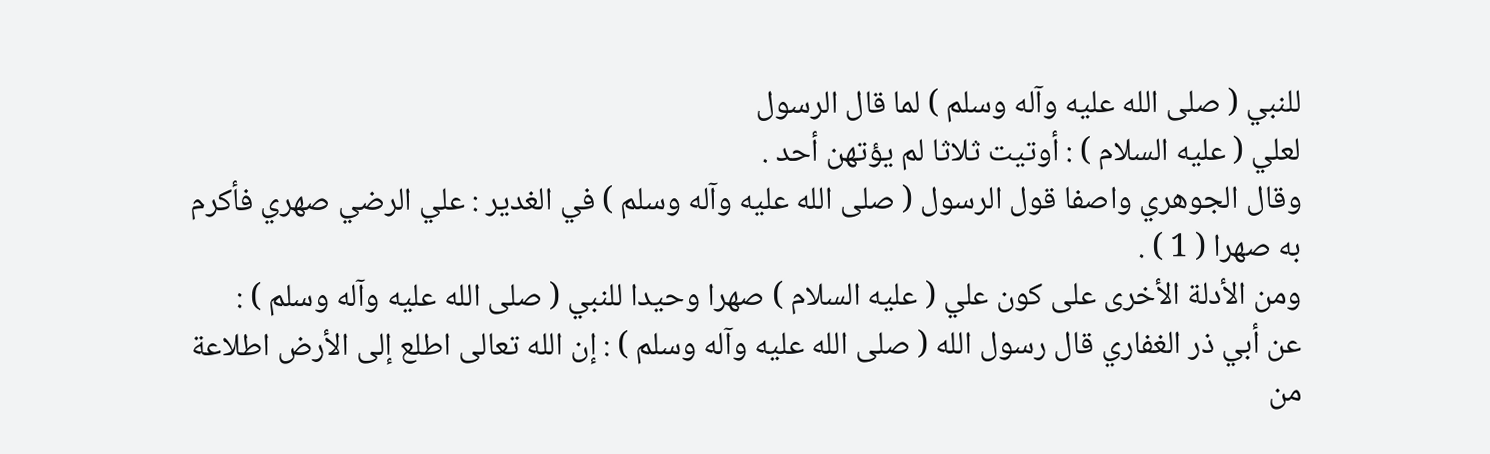للنبي ( صلى الله عليه وآله وسلم ) لما قال الرسول
لعلي ( عليه السلام ) : أوتيت ثلاثا لم يؤتهن أحد .
وقال الجوهري واصفا قول الرسول ( صلى الله عليه وآله وسلم ) في الغدير : علي الرضي صهري فأكرم
به صهرا ( 1 ) .
ومن الأدلة الأخرى على كون علي ( عليه السلام ) صهرا وحيدا للنبي ( صلى الله عليه وآله وسلم ) :
عن أبي ذر الغفاري قال رسول الله ( صلى الله عليه وآله وسلم ) : إن الله تعالى اطلع إلى الأرض اطلاعة
من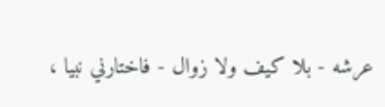عرشه - بلا كيف ولا زوال - فاختارني نبيا ،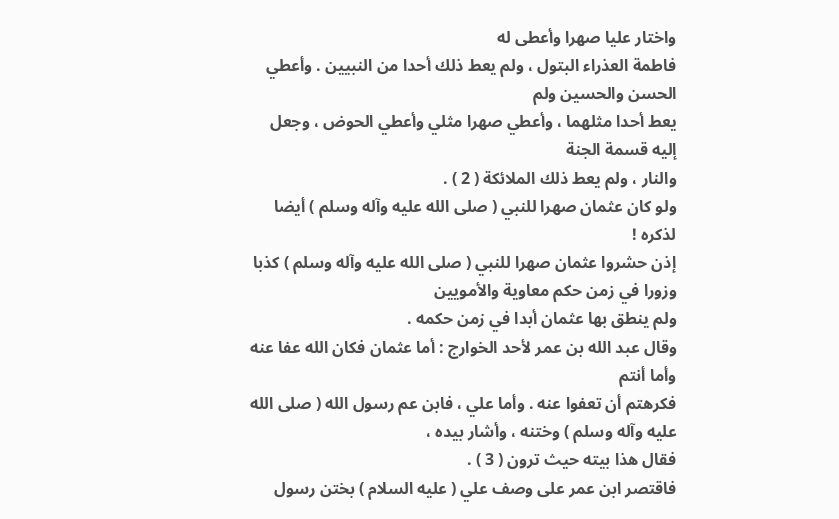واختار عليا صهرا وأعطى له
فاطمة العذراء البتول ، ولم يعط ذلك أحدا من النبيين . وأعطي الحسن والحسين ولم
يعط أحدا مثلهما ، وأعطي صهرا مثلي وأعطي الحوض ، وجعل إليه قسمة الجنة
والنار ، ولم يعط ذلك الملائكة ( 2 ) .
ولو كان عثمان صهرا للنبي ( صلى الله عليه وآله وسلم ) أيضا لذكره !
إذن حشروا عثمان صهرا للنبي ( صلى الله عليه وآله وسلم ) كذبا وزورا في زمن حكم معاوية والأمويين
ولم ينطق بها عثمان أبدا في زمن حكمه .
وقال عبد الله بن عمر لأحد الخوارج : أما عثمان فكان الله عفا عنه وأما أنتم
فكرهتم أن تعفوا عنه . وأما علي ، فابن عم رسول الله ( صلى الله عليه وآله وسلم ) وختنه ، وأشار بيده ،
فقال هذا بيته حيث ترون ( 3 ) .
فاقتصر ابن عمر على وصف علي ( عليه السلام ) بختن رسول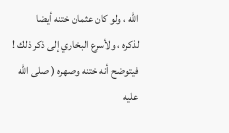الله ، ولو كان عثمان ختنه أيضا
لذكره ، ولأسرع البخاري إلى ذكر ذلك !
فيتوضح أنه ختنه وصهره ( صلى الله عليه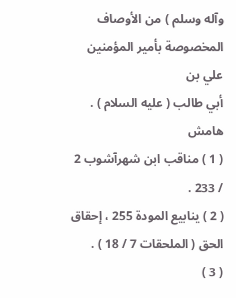وآله وسلم ) من الأوصاف المخصوصة بأمير المؤمنين علي بن
أبي طالب ( عليه السلام ) .
هامش
( 1 ) مناقب ابن شهرآشوب 2 / 233 .
( 2 ) ينابيع المودة 255 ، إحقاق الحق ( الملحقات 7 / 18 ) .
( 3 )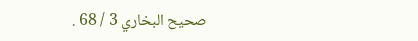صحيح البخاري 3 / 68 .